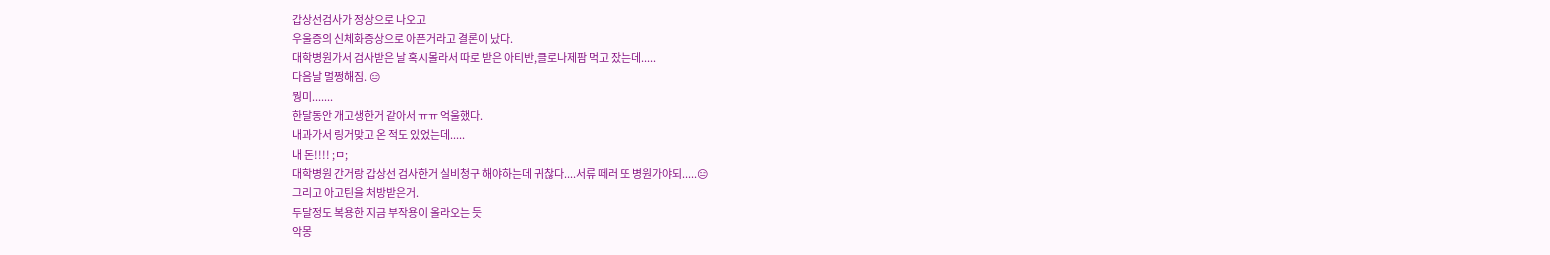갑상선검사가 정상으로 나오고
우울증의 신체화증상으로 아픈거라고 결론이 났다.
대학병원가서 검사받은 날 혹시몰라서 따로 받은 아티반,클로나제팜 먹고 잤는데.....
다음날 멀쩡해짐. 😑
뭥미.......
한달동안 개고생한거 같아서 ㅠㅠ 억울했다.
내과가서 링거맞고 온 적도 있었는데.....
내 돈!!!! ;ㅁ;
대학병원 간거랑 갑상선 검사한거 실비청구 해야하는데 귀찮다....서류 떼러 또 병원가야되.....😑
그리고 아고틴을 처방받은거.
두달정도 복용한 지금 부작용이 올라오는 듯
악몽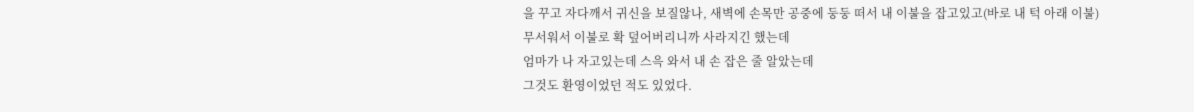을 꾸고 자다깨서 귀신을 보질않나, 새벽에 손목만 공중에 둥둥 떠서 내 이불을 잡고있고(바로 내 턱 아래 이불)
무서워서 이불로 확 덮어버리니까 사라지긴 했는데
엄마가 나 자고있는데 스윽 와서 내 손 잡은 줄 알았는데
그것도 환영이었던 적도 있었다.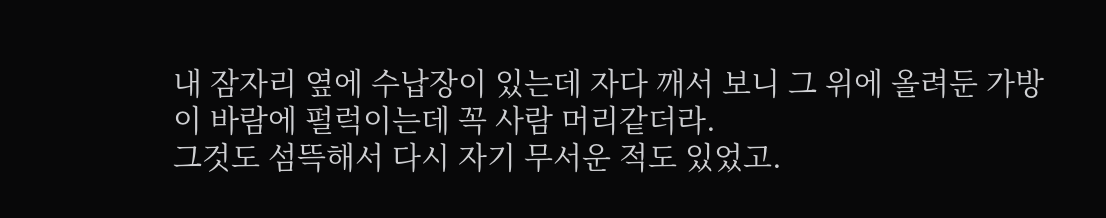내 잠자리 옆에 수납장이 있는데 자다 깨서 보니 그 위에 올려둔 가방이 바람에 펄럭이는데 꼭 사람 머리같더라.
그것도 섬뜩해서 다시 자기 무서운 적도 있었고.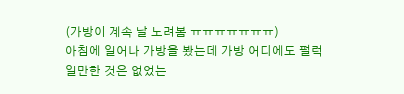(가방이 계속 날 노려봄 ㅠㅠㅠㅠㅠㅠㅠ)
아침에 일어나 가방을 봤는데 가방 어디에도 펄럭일만한 것은 없었는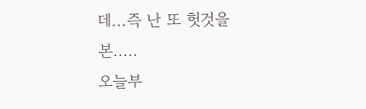데...즉 난 또 헛것을 본.....
오늘부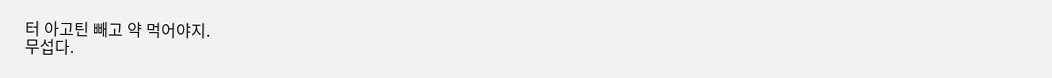터 아고틴 빼고 약 먹어야지.
무섭다.